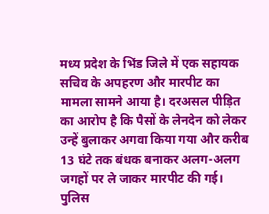मध्य प्रदेश के भिंड जिले में एक सहायक सचिव के अपहरण और मारपीट का मामला सामने आया है। दरअसल पीड़ित का आरोप है कि पैसों के लेनदेन को लेकर उन्हें बुलाकर अगवा किया गया और करीब 13 घंटे तक बंधक बनाकर अलग-अलग जगहों पर ले जाकर मारपीट की गई। पुलिस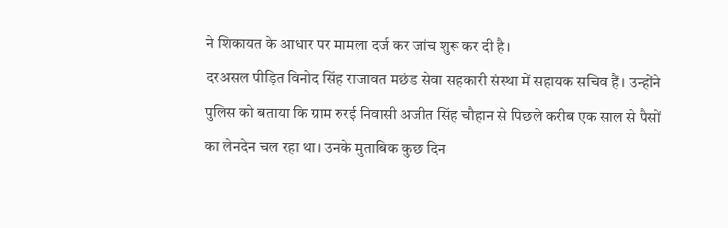ने शिकायत के आधार पर मामला दर्ज कर जांच शुरू कर दी है।
दरअसल पीड़ित विनोद सिंह राजावत मछंड सेवा सहकारी संस्था में सहायक सचिव हैं। उन्होंने पुलिस को बताया कि ग्राम रुरई निवासी अजीत सिंह चौहान से पिछले करीब एक साल से पैसों का लेनदेन चल रहा था। उनके मुताबिक कुछ दिन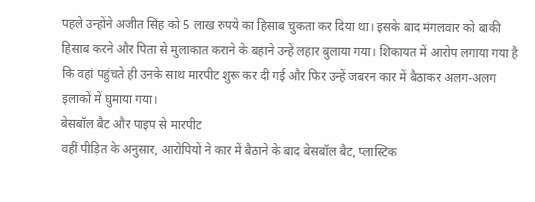पहले उन्होंने अजीत सिंह को 5 लाख रुपये का हिसाब चुकता कर दिया था। इसके बाद मंगलवार को बाकी हिसाब करने और पिता से मुलाकात कराने के बहाने उन्हें लहार बुलाया गया। शिकायत में आरोप लगाया गया है कि वहां पहुंचते ही उनके साथ मारपीट शुरू कर दी गई और फिर उन्हें जबरन कार में बैठाकर अलग-अलग इलाकों में घुमाया गया।
बेसबॉल बैट और पाइप से मारपीट
वहीं पीड़ित के अनुसार, आरोपियों ने कार में बैठाने के बाद बेसबॉल बैट, प्लास्टिक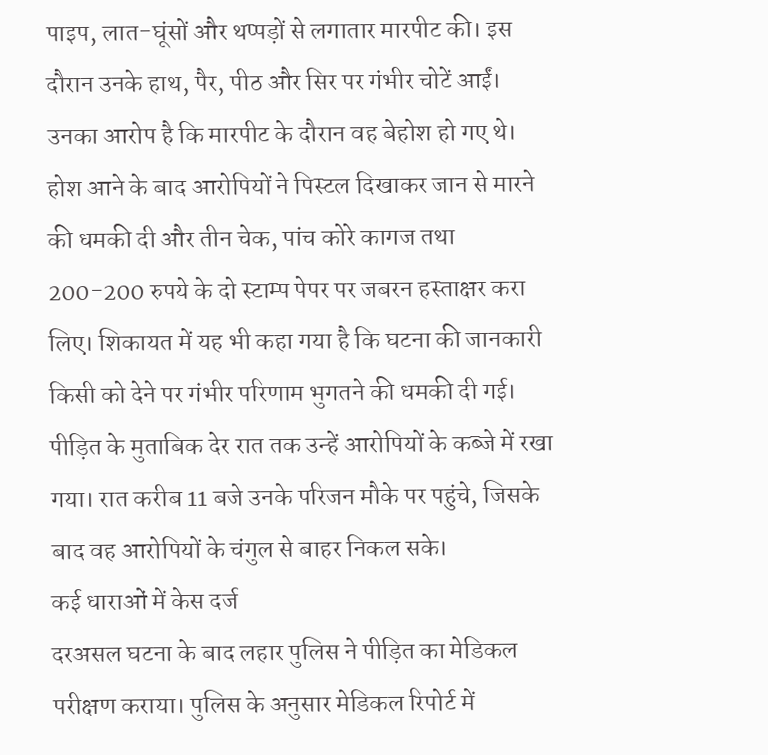पाइप, लात-घूंसों और थप्पड़ों से लगातार मारपीट की। इस दौरान उनके हाथ, पैर, पीठ और सिर पर गंभीर चोटें आईं। उनका आरोप है कि मारपीट के दौरान वह बेहोश हो गए थे। होश आने के बाद आरोपियों ने पिस्टल दिखाकर जान से मारने की धमकी दी और तीन चेक, पांच कोरे कागज तथा 200-200 रुपये के दो स्टाम्प पेपर पर जबरन हस्ताक्षर करा लिए। शिकायत में यह भी कहा गया है कि घटना की जानकारी किसी को देने पर गंभीर परिणाम भुगतने की धमकी दी गई। पीड़ित के मुताबिक देर रात तक उन्हें आरोपियों के कब्जे में रखा गया। रात करीब 11 बजे उनके परिजन मौके पर पहुंचे, जिसके बाद वह आरोपियों के चंगुल से बाहर निकल सके।
कई धाराओं में केस दर्ज
दरअसल घटना के बाद लहार पुलिस ने पीड़ित का मेडिकल परीक्षण कराया। पुलिस के अनुसार मेडिकल रिपोर्ट में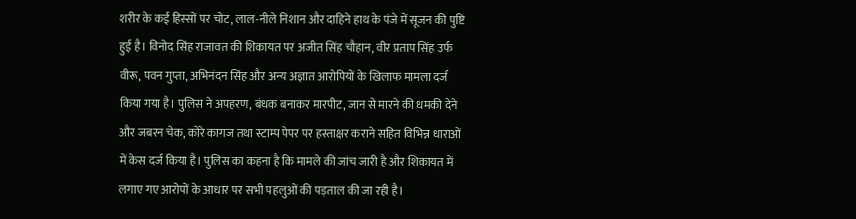शरीर के कई हिस्सों पर चोट, लाल-नीले निशान और दाहिने हाथ के पंजे में सूजन की पुष्टि हुई है। विनोद सिंह राजावत की शिकायत पर अजीत सिंह चौहान, वीर प्रताप सिंह उर्फ वीरू, पवन गुप्ता, अभिनंदन सिंह और अन्य अज्ञात आरोपियों के खिलाफ मामला दर्ज किया गया है। पुलिस ने अपहरण, बंधक बनाकर मारपीट, जान से मारने की धमकी देने और जबरन चेक, कोरे कागज तथा स्टाम्प पेपर पर हस्ताक्षर कराने सहित विभिन्न धाराओं में केस दर्ज किया है। पुलिस का कहना है कि मामले की जांच जारी है और शिकायत में लगाए गए आरोपों के आधार पर सभी पहलुओं की पड़ताल की जा रही है।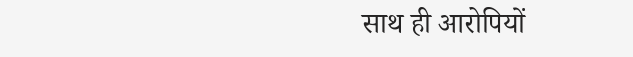साथ ही आरोपियों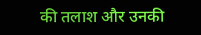की तलाश और उनकी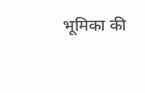भूमिका की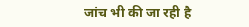जांच भी की जा रही है